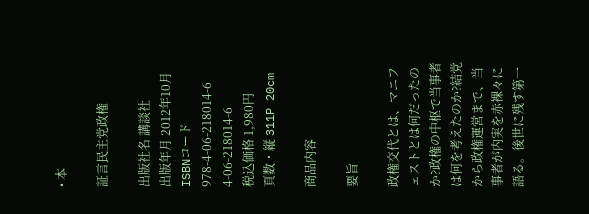• 本

証言民主党政権

出版社名 講談社
出版年月 2012年10月
ISBNコード 978-4-06-218014-6
4-06-218014-6
税込価格 1,980円
頁数・縦 311P 20cm

商品内容

要旨

政権交代とは、マニフェストとは何だったのか?政権の中枢で当事者は何を考えたのか?結党から政権運営まで、当事者が内実を赤裸々に語る。後世に残す第一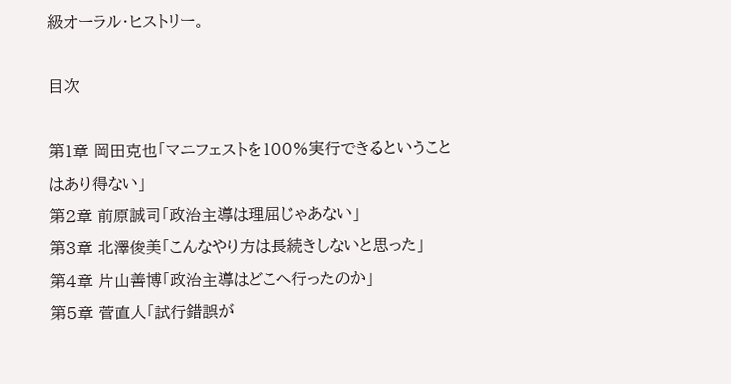級オーラル・ヒストリー。

目次

第1章 岡田克也「マニフェストを100%実行できるということはあり得ない」
第2章 前原誠司「政治主導は理屈じゃあない」
第3章 北澤俊美「こんなやり方は長続きしないと思った」
第4章 片山善博「政治主導はどこへ行ったのか」
第5章 菅直人「試行錯誤が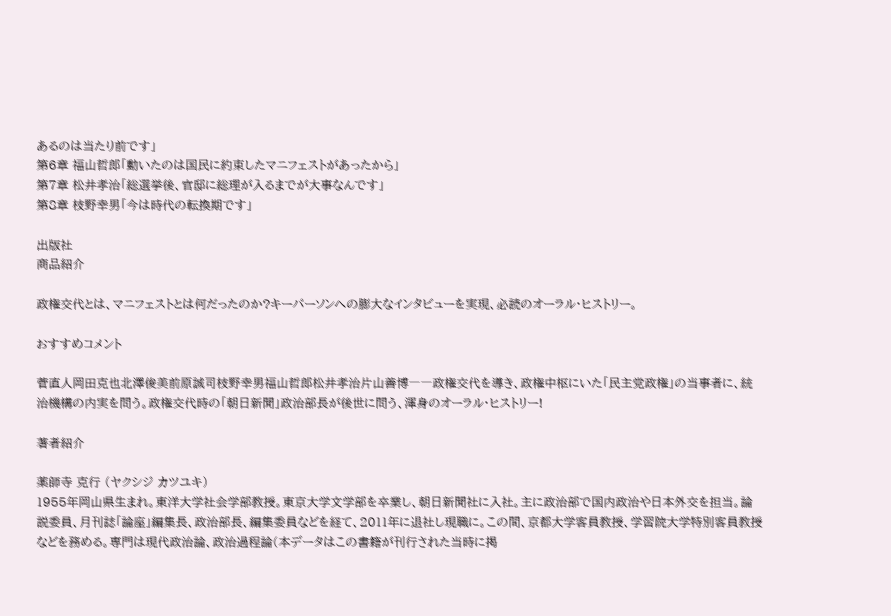あるのは当たり前です」
第6章 福山哲郎「動いたのは国民に約束したマニフェストがあったから」
第7章 松井孝治「総選挙後、官邸に総理が入るまでが大事なんです」
第8章 枝野幸男「今は時代の転換期です」

出版社
商品紹介

政権交代とは、マニフェストとは何だったのか?キーパーソンへの膨大なインタビューを実現、必読のオーラル・ヒストリー。

おすすめコメント

菅直人岡田克也北澤俊美前原誠司枝野幸男福山哲郎松井孝治片山善博――政権交代を導き、政権中枢にいた「民主党政権」の当事者に、統治機構の内実を問う。政権交代時の「朝日新聞」政治部長が後世に問う、渾身のオーラル・ヒストリー!

著者紹介

薬師寺 克行 (ヤクシジ カツユキ)
1955年岡山県生まれ。東洋大学社会学部教授。東京大学文学部を卒業し、朝日新聞社に入社。主に政治部で国内政治や日本外交を担当。論説委員、月刊誌「論座」編集長、政治部長、編集委員などを経て、2011年に退社し現職に。この間、京都大学客員教授、学習院大学特別客員教授などを務める。専門は現代政治論、政治過程論(本データはこの書籍が刊行された当時に掲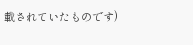載されていたものです)